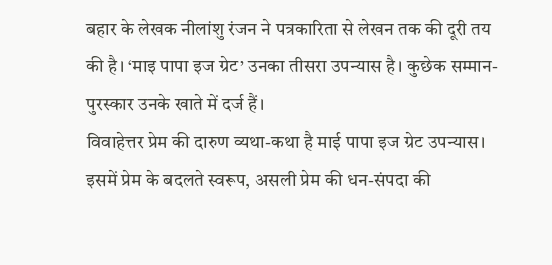बहार के लेखक नीलांशु रंजन ने पत्रकारिता से लेखन तक की दूरी तय की है। ‘माइ पापा इज ग्रेट’ उनका तीसरा उपन्यास है। कुछेक सम्मान-पुरस्कार उनके खाते में दर्ज हैं।
विवाहेत्तर प्रेम की दारुण व्यथा-कथा है माई पापा इज ग्रेट उपन्यास। इसमें प्रेम के बदलते स्वरूप, असली प्रेम की धन-संपदा की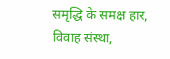समृद्धि के समक्ष हार, विवाह संस्था,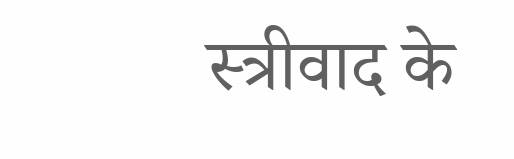स्त्रीवाद के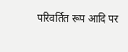परिवर्तित रूप आदि पर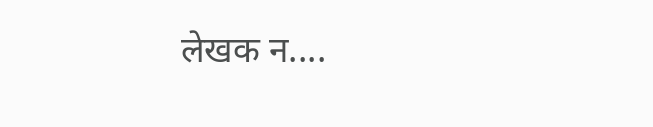लेखक न....